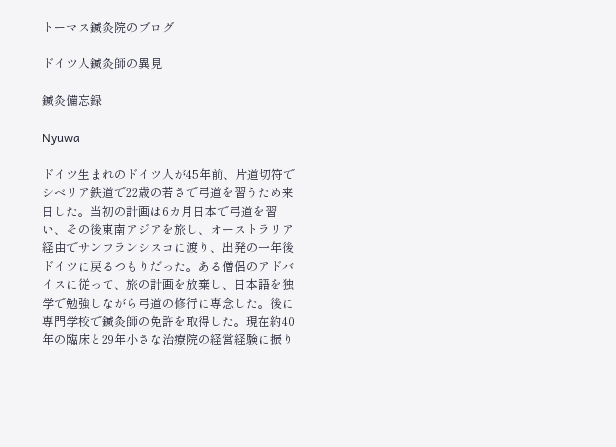トーマス鍼灸院のブログ

ドイツ人鍼灸師の異見

鍼灸備忘録

Nyuwa

ドイツ生まれのドイツ人が45年前、片道切符でシベリア鉄道で22歳の若さで弓道を習うため来日した。当初の計画は6カ月日本で弓道を習い、その後東南アジアを旅し、オーストラリア経由でサンフランシスコに渡り、出発の一年後ドイツに戻るつもりだった。ある僧侶のアドバイスに従って、旅の計画を放棄し、日本語を独学で勉強しながら弓道の修行に専念した。後に専門学校で鍼灸師の免許を取得した。現在約40年の臨床と29年小さな治療院の経営経験に振り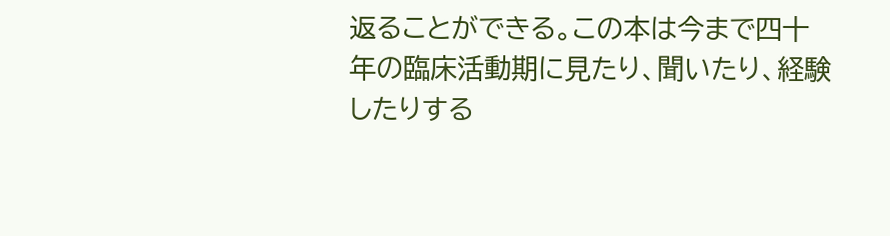返ることができる。この本は今まで四十年の臨床活動期に見たり、聞いたり、経験したりする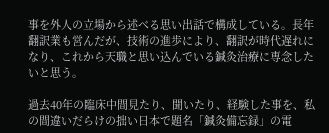事を外人の立場から述べる思い出話で構成している。長年翻訳業も営んだが、技術の進歩により、翻訳が時代遅れになり、これから天職と思い込んでいる鍼灸治療に専念したいと思う。

過去40年の臨床中間見たり、聞いたり、経験した事を、私の間違いだらけの拙い日本で題名「鍼灸備忘録」の電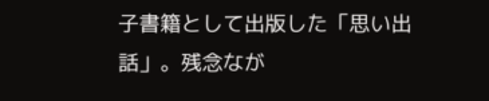子書籍として出版した「思い出話」。残念なが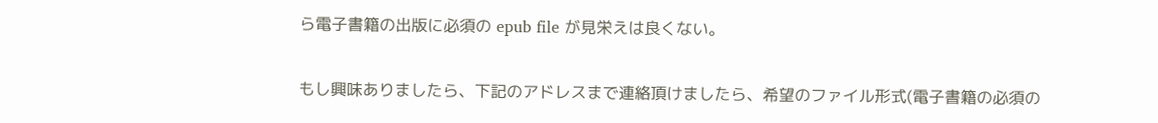ら電子書籍の出版に必須の epub file が見栄えは良くない。

もし興味ありましたら、下記のアドレスまで連絡頂けましたら、希望のファイル形式(電子書籍の必須の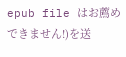epub file はお薦めできません!)を送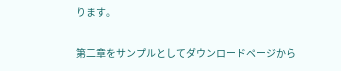ります。

第二章をサンプルとしてダウンロードページから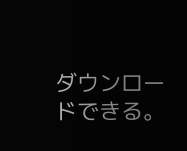ダウンロードできる。